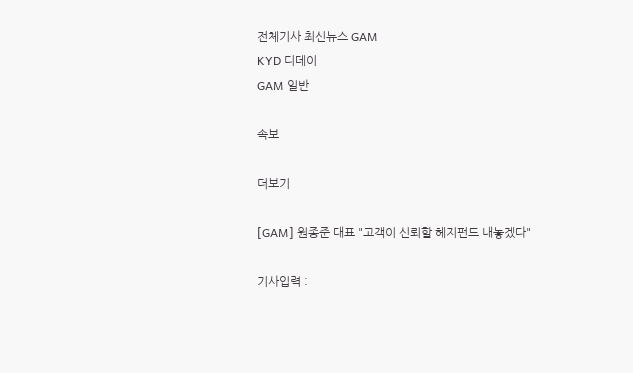전체기사 최신뉴스 GAM
KYD 디데이
GAM 일반

속보

더보기

[GAM] 원종준 대표 "고객이 신뢰할 헤지펀드 내놓겠다"

기사입력 :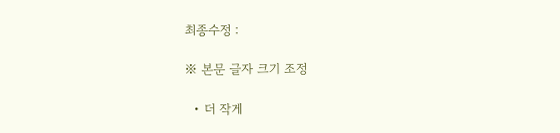최종수정 :

※ 본문 글자 크기 조정

  • 더 작게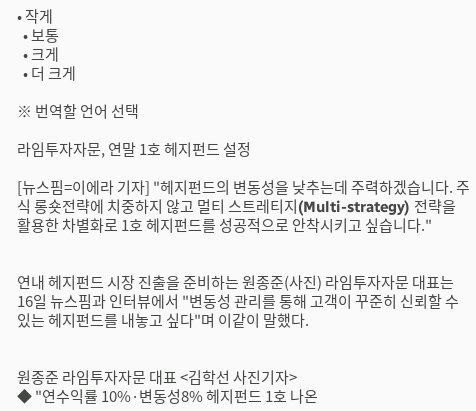• 작게
  • 보통
  • 크게
  • 더 크게

※ 번역할 언어 선택

라임투자자문, 연말 1호 헤지펀드 설정

[뉴스핌=이에라 기자] "헤지펀드의 변동성을 낮추는데 주력하겠습니다. 주식 롱숏전략에 치중하지 않고 멀티 스트레티지(Multi-strategy) 전략을 활용한 차별화로 1호 헤지펀드를 성공적으로 안착시키고 싶습니다."


연내 헤지펀드 시장 진출을 준비하는 원종준(사진) 라임투자자문 대표는 16일 뉴스핌과 인터뷰에서 "변동성 관리를 통해 고객이 꾸준히 신뢰할 수 있는 헤지펀드를 내놓고 싶다"며 이같이 말했다.


원종준 라임투자자문 대표 <김학선 사진기자>
◆ "연수익률 10%·변동성8% 헤지펀드 1호 나온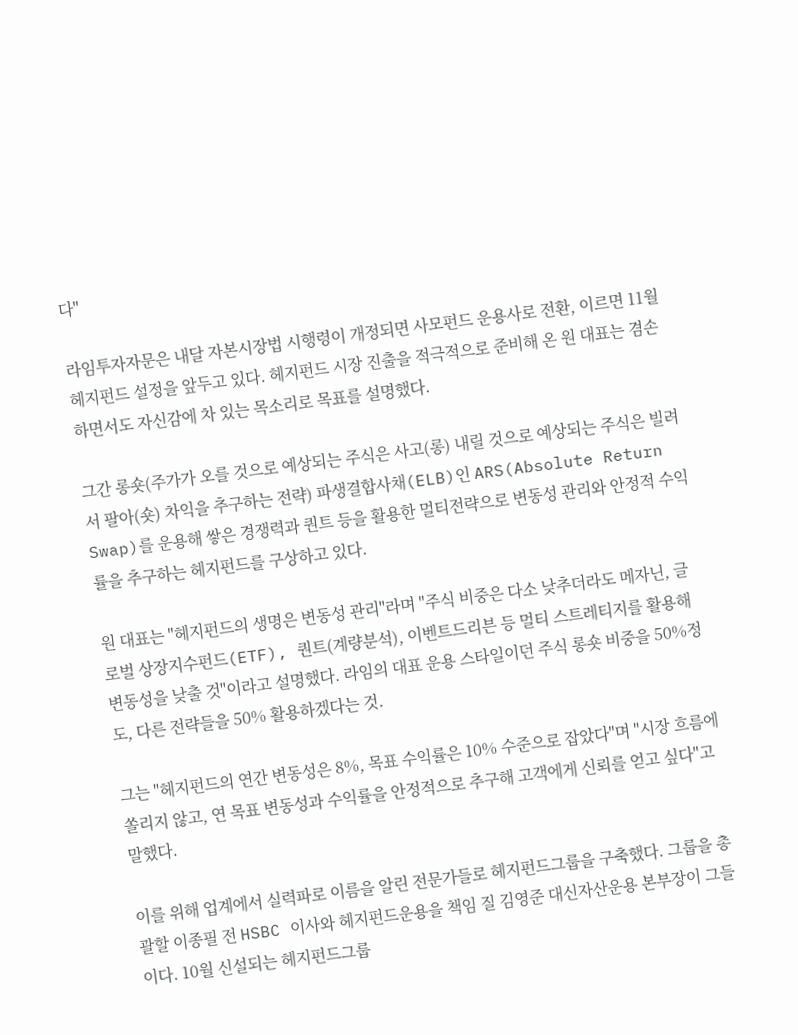다"

라임투자자문은 내달 자본시장법 시행령이 개정되면 사모펀드 운용사로 전환, 이르면 11월 헤지펀드 설정을 앞두고 있다. 헤지펀드 시장 진출을 적극적으로 준비해 온 원 대표는 겸손하면서도 자신감에 차 있는 목소리로 목표를 설명했다.

그간 롱숏(주가가 오를 것으로 예상되는 주식은 사고(롱) 내릴 것으로 예상되는 주식은 빌려서 팔아(숏) 차익을 추구하는 전략) 파생결합사채(ELB)인 ARS(Absolute Return Swap)를 운용해 쌓은 경쟁력과 퀀트 등을 활용한 멀티전략으로 변동성 관리와 안정적 수익률을 추구하는 헤지펀드를 구상하고 있다.

원 대표는 "헤지펀드의 생명은 변동성 관리"라며 "주식 비중은 다소 낮추더라도 메자닌, 글로벌 상장지수펀드(ETF), 퀀트(계량분석), 이벤트드리븐 등 멀티 스트레티지를 활용해 변동성을 낮출 것"이라고 설명했다. 라임의 대표 운용 스타일이던 주식 롱숏 비중을 50%정도, 다른 전략들을 50% 활용하겠다는 것.

그는 "헤지펀드의 연간 변동성은 8%, 목표 수익률은 10% 수준으로 잡았다"며 "시장 흐름에 쏠리지 않고, 연 목표 변동성과 수익률을 안정적으로 추구해 고객에게 신뢰를 얻고 싶다"고 말했다.

이를 위해 업계에서 실력파로 이름을 알린 전문가들로 헤지펀드그룹을 구축했다. 그룹을 총괄할 이종필 전 HSBC 이사와 헤지펀드운용을 책임 질 김영준 대신자산운용 본부장이 그들이다. 10월 신설되는 헤지펀드그룹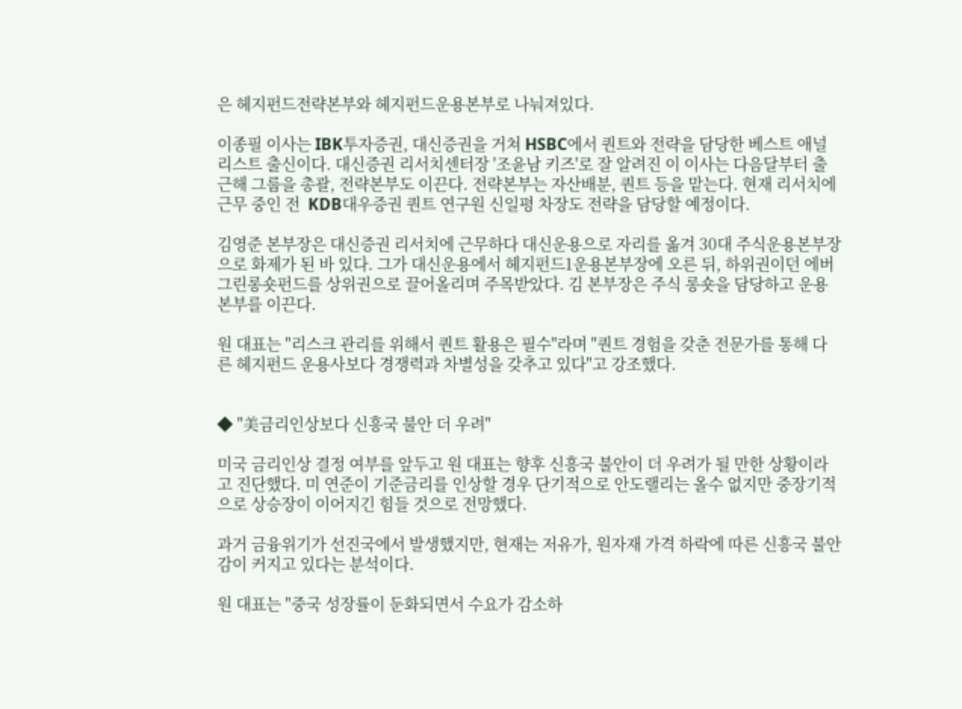은 헤지펀드전략본부와 헤지펀드운용본부로 나눠져있다.

이종필 이사는 IBK투자증권, 대신증권을 거쳐 HSBC에서 퀀트와 전략을 담당한 베스트 애널리스트 출신이다. 대신증권 리서치센터장 '조윤남 키즈'로 잘 알려진 이 이사는 다음달부터 출근해 그룹을 총괄, 전략본부도 이끈다. 전략본부는 자산배분, 퀀트 등을 맡는다. 현재 리서치에 근무 중인 전  KDB대우증권 퀀트 연구원 신일평 차장도 전략을 담당할 예정이다.

김영준 본부장은 대신증권 리서치에 근무하다 대신운용으로 자리를 옮겨 30대 주식운용본부장으로 화제가 된 바 있다. 그가 대신운용에서 헤지펀드1운용본부장에 오른 뒤, 하위권이던 에버그린롱숏펀드를 상위권으로 끌어올리며 주목받았다. 김 본부장은 주식 롱숏을 담당하고 운용본부를 이끈다.

원 대표는 "리스크 관리를 위해서 퀀트 활용은 필수"라며 "퀀트 경험을 갖춘 전문가를 통해 다른 헤지펀드 운용사보다 경쟁력과 차별성을 갖추고 있다"고 강조했다.


◆ "美금리인상보다 신흥국 불안 더 우려"

미국 금리인상 결정 여부를 앞두고 원 대표는 향후 신흥국 불안이 더 우려가 될 만한 상황이라고 진단했다. 미 연준이 기준금리를 인상할 경우 단기적으로 안도랠리는 올수 없지만 중장기적으로 상승장이 이어지긴 힘들 것으로 전망했다.

과거 금융위기가 선진국에서 발생했지만, 현재는 저유가, 원자재 가격 하락에 따른 신흥국 불안감이 커지고 있다는 분석이다.

원 대표는 "중국 성장률이 둔화되면서 수요가 감소하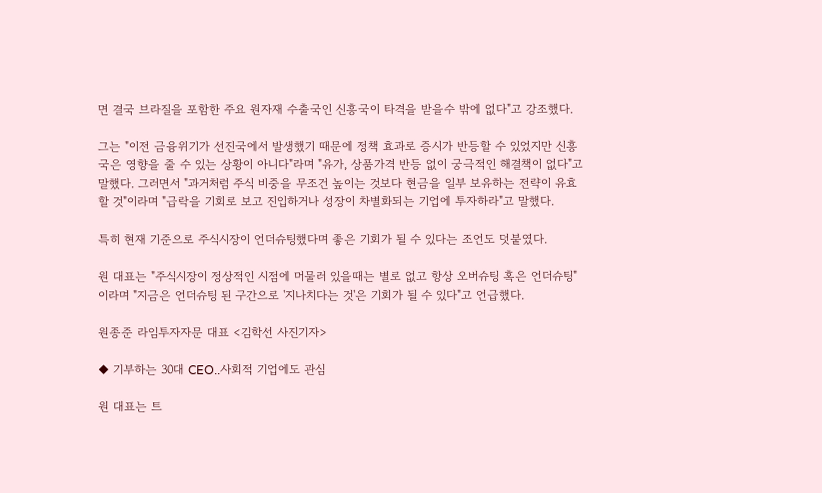면 결국 브라질을 포함한 주요 원자재 수출국인 신흥국이 타격을 받을수 밖에 없다"고 강조했다.

그는 "이전 금융위기가 선진국에서 발생했기 때문에 정책 효과로 증시가 반등할 수 있었지만 신흥국은 영향을 줄 수 있는 상황이 아니다"라며 "유가, 상품가격 반등 없이 궁극적인 해결책이 없다"고 말했다. 그러면서 "과거처럼 주식 비중을 무조건 높이는 것보다 현금을 일부 보유하는 전략이 유효할 것"이라며 "급락을 기회로 보고 진입하거나 성장이 차별화되는 기업에 투자하라"고 말했다.

특히 현재 기준으로 주식시장이 언더슈팅했다며 좋은 기회가 될 수 있다는 조언도 덧붙였다.

원 대표는 "주식시장이 정상적인 시점에 머물러 있을때는 별로 없고 항상 오버슈팅 혹은 언더슈팅"이라며 "지금은 언더슈팅 된 구간으로 '지나치다는 것'은 기회가 될 수 있다"고 언급했다.

원종준 라임투자자문 대표 <김학선 사진기자>

◆ 기부하는 30대 CEO..사회적 기업에도 관심

원 대표는 트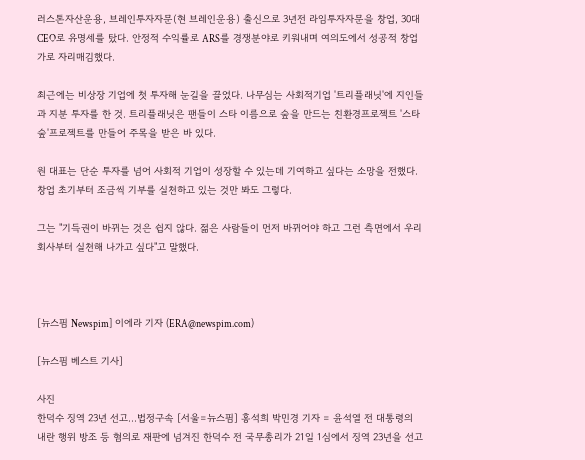러스톤자산운용, 브레인투자자문(현 브레인운용) 출신으로 3년전 라임투자자문을 창업, 30대 CEO로 유명세를 탔다. 안정적 수익률로 ARS를 경쟁분야로 키워내며 여의도에서 성공적 창업가로 자리매김했다.

최근에는 비상장 기업에 첫 투자해 눈길을 끌었다. 나무심는 사회적기업 '트리플래닛'에 지인들과 지분 투자를 한 것. 트리플래닛은 팬들이 스타 이름으로 숲을 만드는 친환경프로젝트 '스타숲'프로젝트를 만들어 주목을 받은 바 있다.

원 대표는 단순 투자를 넘어 사회적 기업이 성장할 수 있는데 기여하고 싶다는 소망을 전했다. 창업 초기부터 조금씩 기부를 실천하고 있는 것만 봐도 그렇다.

그는 "기득권이 바뀌는 것은 쉽지 않다. 젊은 사람들이 먼저 바뀌어야 하고 그런 측면에서 우리 회사부터 실천해 나가고 싶다"고 말했다.



[뉴스핌 Newspim] 이에라 기자 (ERA@newspim.com)

[뉴스핌 베스트 기사]

사진
한덕수 징역 23년 선고...법정구속 [서울=뉴스핌] 홍석희 박민경 기자 = 윤석열 전 대통령의 내란 행위 방조 등 혐의로 재판에 넘겨진 한덕수 전 국무총리가 21일 1심에서 징역 23년을 선고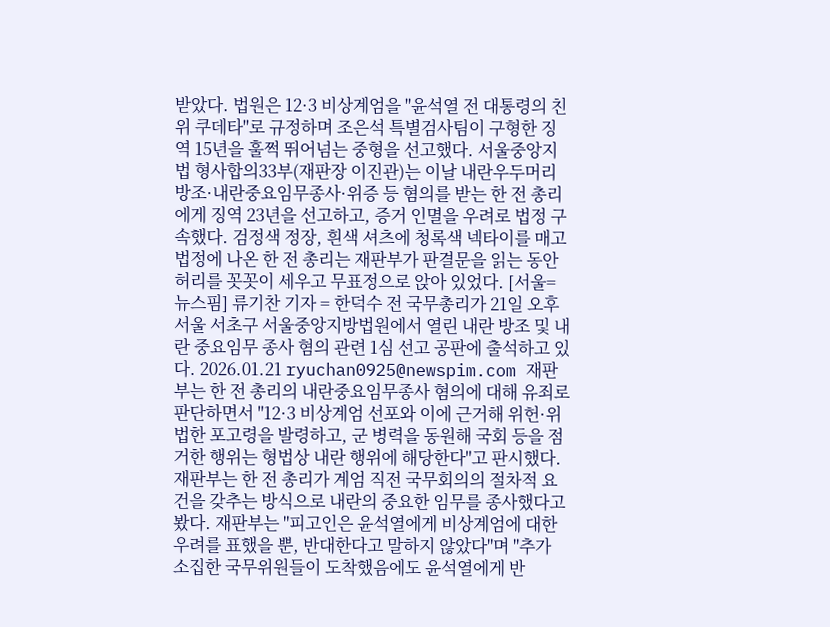받았다. 법원은 12·3 비상계엄을 "윤석열 전 대통령의 친위 쿠데타"로 규정하며 조은석 특별검사팀이 구형한 징역 15년을 훌쩍 뛰어넘는 중형을 선고했다. 서울중앙지법 형사합의33부(재판장 이진관)는 이날 내란우두머리방조·내란중요임무종사·위증 등 혐의를 받는 한 전 총리에게 징역 23년을 선고하고, 증거 인멸을 우려로 법정 구속했다. 검정색 정장, 흰색 셔츠에 청록색 넥타이를 매고 법정에 나온 한 전 총리는 재판부가 판결문을 읽는 동안 허리를 꼿꼿이 세우고 무표정으로 앉아 있었다. [서울=뉴스핌] 류기찬 기자 = 한덕수 전 국무총리가 21일 오후 서울 서초구 서울중앙지방법원에서 열린 내란 방조 및 내란 중요임무 종사 혐의 관련 1심 선고 공판에 출석하고 있다. 2026.01.21 ryuchan0925@newspim.com 재판부는 한 전 총리의 내란중요임무종사 혐의에 대해 유죄로 판단하면서 "12·3 비상계엄 선포와 이에 근거해 위헌·위법한 포고령을 발령하고, 군 병력을 동원해 국회 등을 점거한 행위는 형법상 내란 행위에 해당한다"고 판시했다. 재판부는 한 전 총리가 계엄 직전 국무회의의 절차적 요건을 갖추는 방식으로 내란의 중요한 임무를 종사했다고 봤다. 재판부는 "피고인은 윤석열에게 비상계엄에 대한 우려를 표했을 뿐, 반대한다고 말하지 않았다"며 "추가 소집한 국무위원들이 도착했음에도 윤석열에게 반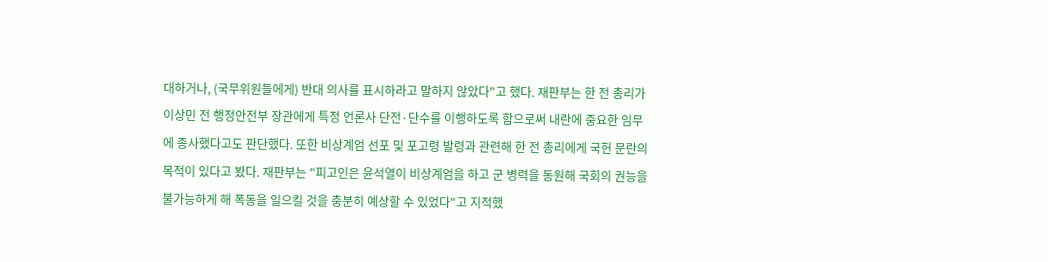대하거나, (국무위원들에게) 반대 의사를 표시하라고 말하지 않았다"고 했다. 재판부는 한 전 총리가 이상민 전 행정안전부 장관에게 특정 언론사 단전·단수를 이행하도록 함으로써 내란에 중요한 임무에 종사했다고도 판단했다. 또한 비상계엄 선포 및 포고령 발령과 관련해 한 전 총리에게 국헌 문란의 목적이 있다고 봤다. 재판부는 "피고인은 윤석열이 비상계엄을 하고 군 병력을 동원해 국회의 권능을 불가능하게 해 폭동을 일으킬 것을 충분히 예상할 수 있었다"고 지적했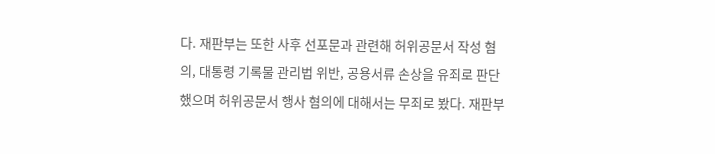다. 재판부는 또한 사후 선포문과 관련해 허위공문서 작성 혐의, 대통령 기록물 관리법 위반, 공용서류 손상을 유죄로 판단했으며 허위공문서 행사 혐의에 대해서는 무죄로 봤다. 재판부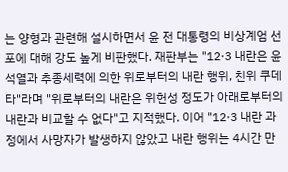는 양형과 관련해 설시하면서 윤 전 대통령의 비상계엄 선포에 대해 강도 높게 비판했다. 재판부는 "12·3 내란은 윤석열과 추종세력에 의한 위로부터의 내란 행위, 친위 쿠데타"라며 "위로부터의 내란은 위헌성 정도가 아래로부터의 내란과 비교할 수 없다"고 지적했다. 이어 "12·3 내란 과정에서 사망자가 발생하지 않았고 내란 행위는 4시간 만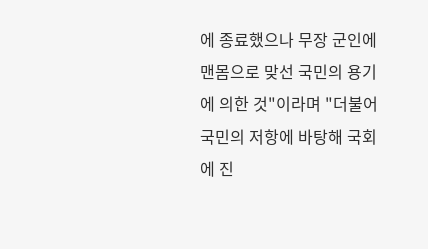에 종료했으나 무장 군인에 맨몸으로 맞선 국민의 용기에 의한 것"이라며 "더불어 국민의 저항에 바탕해 국회에 진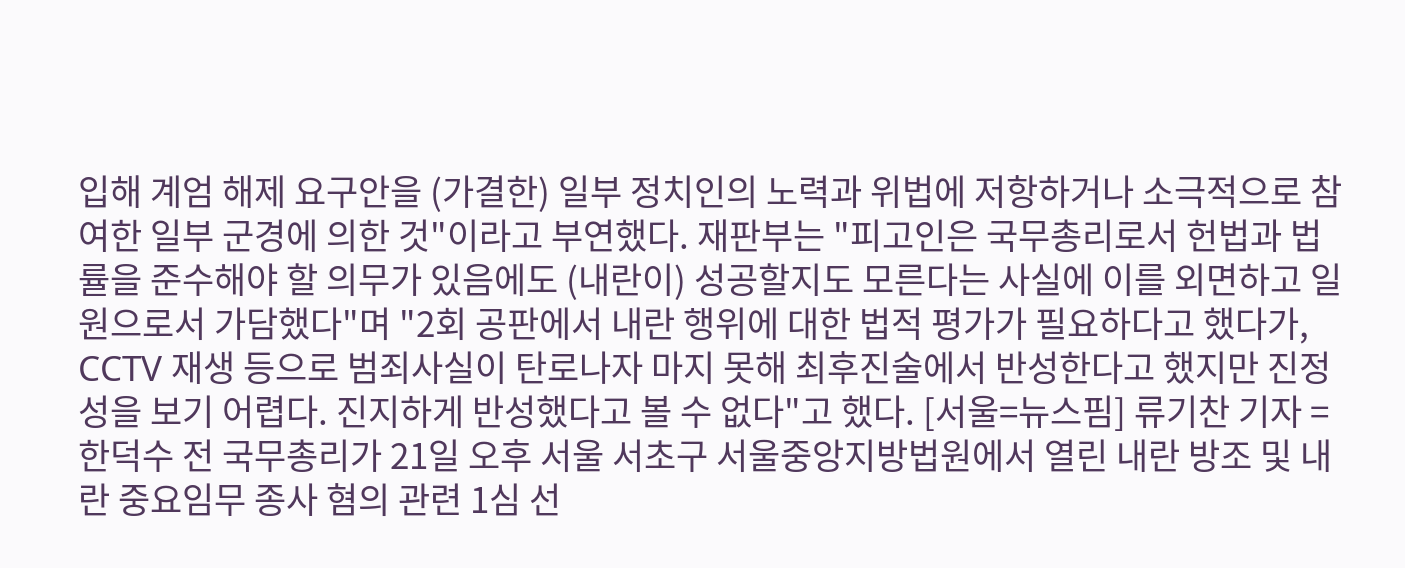입해 계엄 해제 요구안을 (가결한) 일부 정치인의 노력과 위법에 저항하거나 소극적으로 참여한 일부 군경에 의한 것"이라고 부연했다. 재판부는 "피고인은 국무총리로서 헌법과 법률을 준수해야 할 의무가 있음에도 (내란이) 성공할지도 모른다는 사실에 이를 외면하고 일원으로서 가담했다"며 "2회 공판에서 내란 행위에 대한 법적 평가가 필요하다고 했다가, CCTV 재생 등으로 범죄사실이 탄로나자 마지 못해 최후진술에서 반성한다고 했지만 진정성을 보기 어렵다. 진지하게 반성했다고 볼 수 없다"고 했다. [서울=뉴스핌] 류기찬 기자 = 한덕수 전 국무총리가 21일 오후 서울 서초구 서울중앙지방법원에서 열린 내란 방조 및 내란 중요임무 종사 혐의 관련 1심 선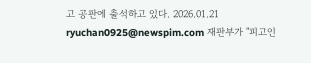고 공판에 출석하고 있다. 2026.01.21 ryuchan0925@newspim.com 재판부가 "피고인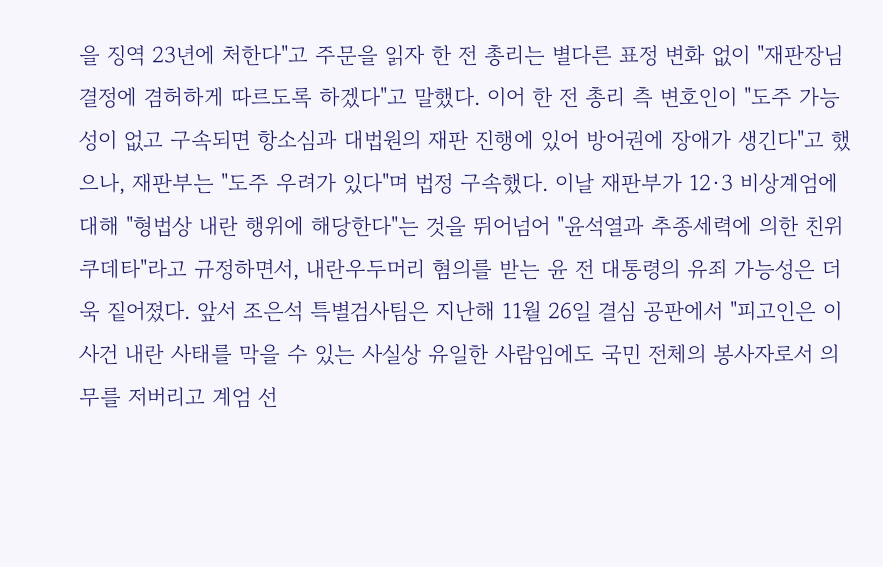을 징역 23년에 처한다"고 주문을 읽자 한 전 총리는 별다른 표정 변화 없이 "재판장님 결정에 겸허하게 따르도록 하겠다"고 말했다. 이어 한 전 총리 측 변호인이 "도주 가능성이 없고 구속되면 항소심과 대법원의 재판 진행에 있어 방어권에 장애가 생긴다"고 했으나, 재판부는 "도주 우려가 있다"며 법정 구속했다. 이날 재판부가 12·3 비상계엄에 대해 "형법상 내란 행위에 해당한다"는 것을 뛰어넘어 "윤석열과 추종세력에 의한 친위 쿠데타"라고 규정하면서, 내란우두머리 혐의를 받는 윤 전 대통령의 유죄 가능성은 더욱 짙어졌다. 앞서 조은석 특별검사팀은 지난해 11월 26일 결심 공판에서 "피고인은 이 사건 내란 사태를 막을 수 있는 사실상 유일한 사람임에도 국민 전체의 봉사자로서 의무를 저버리고 계엄 선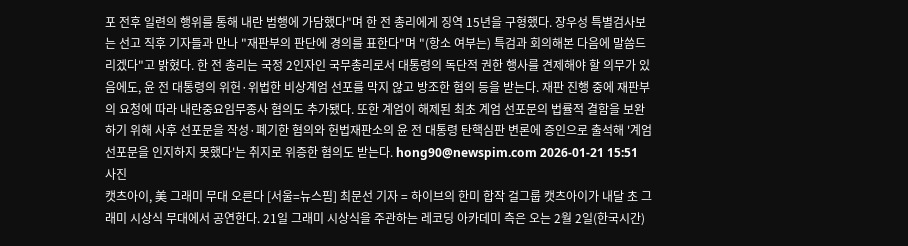포 전후 일련의 행위를 통해 내란 범행에 가담했다"며 한 전 총리에게 징역 15년을 구형했다. 장우성 특별검사보는 선고 직후 기자들과 만나 "재판부의 판단에 경의를 표한다"며 "(항소 여부는) 특검과 회의해본 다음에 말씀드리겠다"고 밝혔다. 한 전 총리는 국정 2인자인 국무총리로서 대통령의 독단적 권한 행사를 견제해야 할 의무가 있음에도, 윤 전 대통령의 위헌·위법한 비상계엄 선포를 막지 않고 방조한 혐의 등을 받는다. 재판 진행 중에 재판부의 요청에 따라 내란중요임무종사 혐의도 추가됐다. 또한 계엄이 해제된 최초 계엄 선포문의 법률적 결함을 보완하기 위해 사후 선포문을 작성·폐기한 혐의와 헌법재판소의 윤 전 대통령 탄핵심판 변론에 증인으로 출석해 '계엄 선포문을 인지하지 못했다'는 취지로 위증한 혐의도 받는다. hong90@newspim.com 2026-01-21 15:51
사진
캣츠아이, 美 그래미 무대 오른다 [서울=뉴스핌] 최문선 기자 = 하이브의 한미 합작 걸그룹 캣츠아이가 내달 초 그래미 시상식 무대에서 공연한다. 21일 그래미 시상식을 주관하는 레코딩 아카데미 측은 오는 2월 2일(한국시간)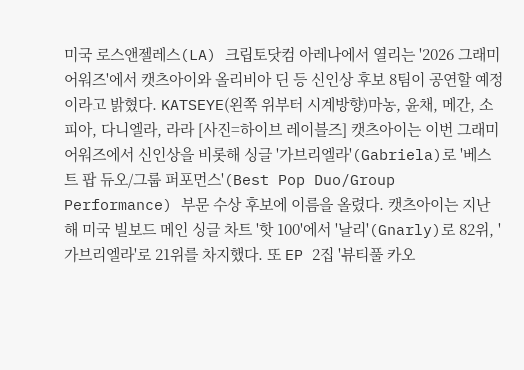미국 로스앤젤레스(LA) 크립토닷컴 아레나에서 열리는 '2026 그래미 어워즈'에서 캣츠아이와 올리비아 딘 등 신인상 후보 8팀이 공연할 예정이라고 밝혔다. KATSEYE(왼쪽 위부터 시계방향)마농, 윤채, 메간, 소피아, 다니엘라, 라라 [사진=하이브 레이블즈] 캣츠아이는 이번 그래미 어워즈에서 신인상을 비롯해 싱글 '가브리엘라'(Gabriela)로 '베스트 팝 듀오/그룹 퍼포먼스'(Best Pop Duo/Group Performance) 부문 수상 후보에 이름을 올렸다. 캣츠아이는 지난해 미국 빌보드 메인 싱글 차트 '핫 100'에서 '날리'(Gnarly)로 82위, '가브리엘라'로 21위를 차지했다. 또 EP 2집 '뷰티풀 카오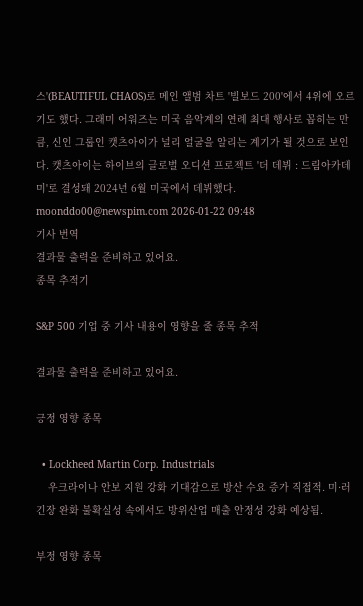스'(BEAUTIFUL CHAOS)로 메인 앨범 차트 '빌보드 200'에서 4위에 오르기도 했다. 그래미 어워즈는 미국 음악계의 연례 최대 행사로 꼽히는 만큼, 신인 그룹인 캣츠아이가 널리 얼굴을 알리는 계기가 될 것으로 보인다. 캣츠아이는 하이브의 글로벌 오디션 프로젝트 '더 데뷔 : 드림아카데미'로 결성돼 2024년 6월 미국에서 데뷔했다. moonddo00@newspim.com 2026-01-22 09:48
기사 번역
결과물 출력을 준비하고 있어요.
종목 추적기

S&P 500 기업 중 기사 내용이 영향을 줄 종목 추적

결과물 출력을 준비하고 있어요.

긍정 영향 종목

  • Lockheed Martin Corp. Industrials
    우크라이나 안보 지원 강화 기대감으로 방산 수요 증가 직접적. 미·러 긴장 완화 불확실성 속에서도 방위산업 매출 안정성 강화 예상됨.

부정 영향 종목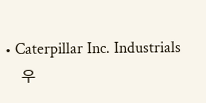• Caterpillar Inc. Industrials
    우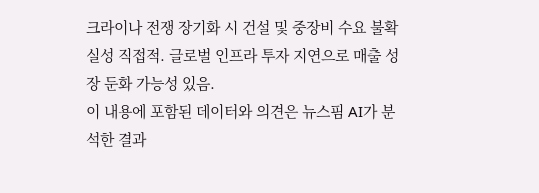크라이나 전쟁 장기화 시 건설 및 중장비 수요 불확실성 직접적. 글로벌 인프라 투자 지연으로 매출 성장 둔화 가능성 있음.
이 내용에 포함된 데이터와 의견은 뉴스핌 AI가 분석한 결과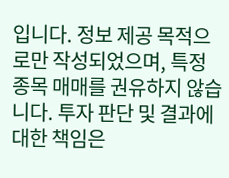입니다. 정보 제공 목적으로만 작성되었으며, 특정 종목 매매를 권유하지 않습니다. 투자 판단 및 결과에 대한 책임은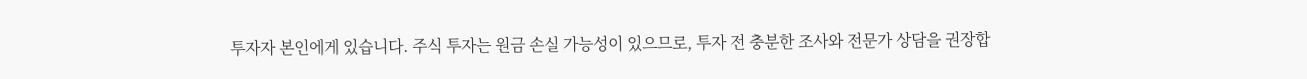투자자 본인에게 있습니다. 주식 투자는 원금 손실 가능성이 있으므로, 투자 전 충분한 조사와 전문가 상담을 권장합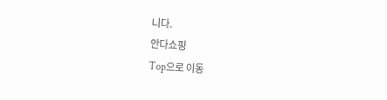니다.
안다쇼핑
Top으로 이동